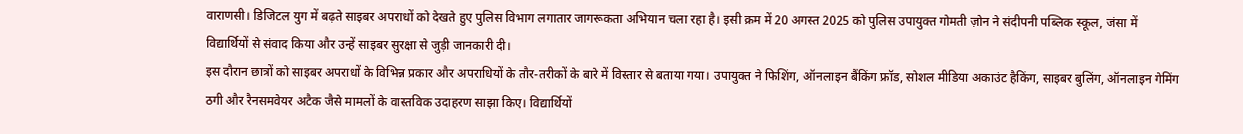वाराणसी। डिजिटल युग में बढ़ते साइबर अपराधों को देखते हुए पुलिस विभाग लगातार जागरूकता अभियान चला रहा है। इसी क्रम में 20 अगस्त 2025 को पुलिस उपायुक्त गोमती ज़ोन ने संदीपनी पब्लिक स्कूल, जंसा में विद्यार्थियों से संवाद किया और उन्हें साइबर सुरक्षा से जुड़ी जानकारी दी।
इस दौरान छात्रों को साइबर अपराधों के विभिन्न प्रकार और अपराधियों के तौर-तरीकों के बारे में विस्तार से बताया गया। उपायुक्त ने फिशिंग, ऑनलाइन बैंकिंग फ्रॉड, सोशल मीडिया अकाउंट हैकिंग, साइबर बुलिंग, ऑनलाइन गेमिंग ठगी और रैनसमवेयर अटैक जैसे मामलों के वास्तविक उदाहरण साझा किए। विद्यार्थियों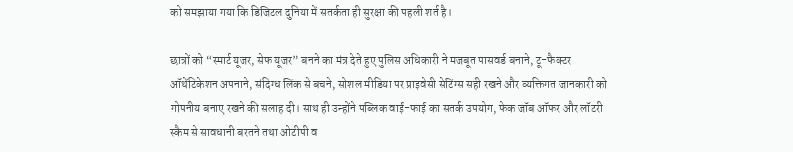को समझाया गया कि डिजिटल दुनिया में सतर्कता ही सुरक्षा की पहली शर्त है।

छात्रों को “स्मार्ट यूजर, सेफ यूजर” बनने का मंत्र देते हुए पुलिस अधिकारी ने मजबूत पासवर्ड बनाने, टू-फैक्टर ऑथेंटिकेशन अपनाने, संदिग्ध लिंक से बचने, सोशल मीडिया पर प्राइवेसी सेटिंग्स सही रखने और व्यक्तिगत जानकारी को गोपनीय बनाए रखने की सलाह दी। साथ ही उन्होंने पब्लिक वाई-फाई का सतर्क उपयोग, फेक जॉब ऑफर और लॉटरी स्कैम से सावधानी बरतने तथा ओटीपी व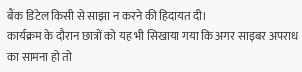बैंक डिटेल किसी से साझा न करने की हिदायत दी।
कार्यक्रम के दौरान छात्रों को यह भी सिखाया गया कि अगर साइबर अपराध का सामना हो तो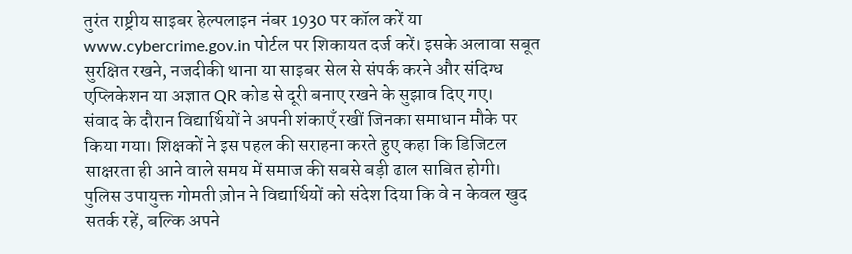तुरंत राष्ट्रीय साइबर हेल्पलाइन नंबर 1930 पर कॉल करें या www.cybercrime.gov.in पोर्टल पर शिकायत दर्ज करें। इसके अलावा सबूत सुरक्षित रखने, नजदीकी थाना या साइबर सेल से संपर्क करने और संदिग्ध एप्लिकेशन या अज्ञात QR कोड से दूरी बनाए रखने के सुझाव दिए गए।
संवाद के दौरान विद्यार्थियों ने अपनी शंकाएँ रखीं जिनका समाधान मौके पर किया गया। शिक्षकों ने इस पहल की सराहना करते हुए कहा कि डिजिटल साक्षरता ही आने वाले समय में समाज की सबसे बड़ी ढाल साबित होगी।
पुलिस उपायुक्त गोमती ज़ोन ने विद्यार्थियों को संदेश दिया कि वे न केवल खुद सतर्क रहें, बल्कि अपने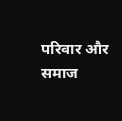परिवार और समाज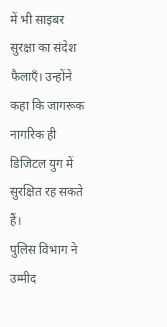में भी साइबर सुरक्षा का संदेश फैलाएँ। उन्होंने कहा कि जागरूक नागरिक ही डिजिटल युग में सुरक्षित रह सकते हैं।
पुलिस विभाग ने उम्मीद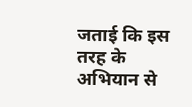जताई कि इस तरह के अभियान से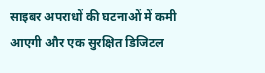साइबर अपराधों की घटनाओं में कमी आएगी और एक सुरक्षित डिजिटल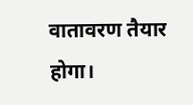वातावरण तैयार होगा।